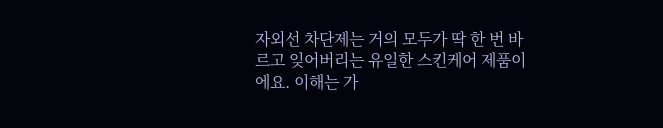자외선 차단제는 거의 모두가 딱 한 번 바르고 잊어버리는 유일한 스킨케어 제품이에요. 이해는 가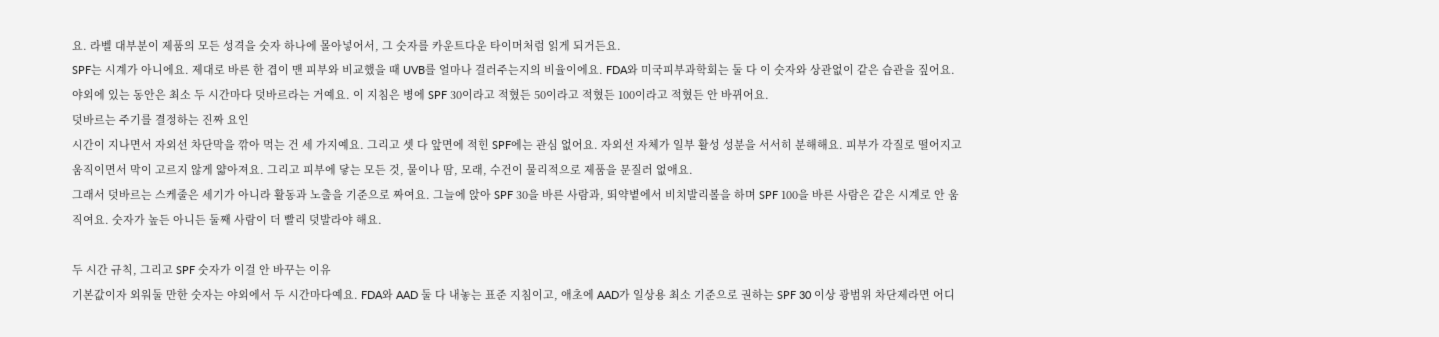요. 라벨 대부분이 제품의 모든 성격을 숫자 하나에 몰아넣어서, 그 숫자를 카운트다운 타이머처럼 읽게 되거든요.
SPF는 시계가 아니에요. 제대로 바른 한 겹이 맨 피부와 비교했을 때 UVB를 얼마나 걸러주는지의 비율이에요. FDA와 미국피부과학회는 둘 다 이 숫자와 상관없이 같은 습관을 짚어요. 야외에 있는 동안은 최소 두 시간마다 덧바르라는 거예요. 이 지침은 병에 SPF 30이라고 적혔든 50이라고 적혔든 100이라고 적혔든 안 바뀌어요.
덧바르는 주기를 결정하는 진짜 요인
시간이 지나면서 자외선 차단막을 깎아 먹는 건 세 가지예요. 그리고 셋 다 앞면에 적힌 SPF에는 관심 없어요. 자외선 자체가 일부 활성 성분을 서서히 분해해요. 피부가 각질로 떨어지고 움직이면서 막이 고르지 않게 얇아져요. 그리고 피부에 닿는 모든 것, 물이나 땀, 모래, 수건이 물리적으로 제품을 문질러 없애요.
그래서 덧바르는 스케줄은 세기가 아니라 활동과 노출을 기준으로 짜여요. 그늘에 앉아 SPF 30을 바른 사람과, 뙤약볕에서 비치발리볼을 하며 SPF 100을 바른 사람은 같은 시계로 안 움직여요. 숫자가 높든 아니든 둘째 사람이 더 빨리 덧발라야 해요.

두 시간 규칙, 그리고 SPF 숫자가 이걸 안 바꾸는 이유
기본값이자 외워둘 만한 숫자는 야외에서 두 시간마다예요. FDA와 AAD 둘 다 내놓는 표준 지침이고, 애초에 AAD가 일상용 최소 기준으로 권하는 SPF 30 이상 광범위 차단제라면 어디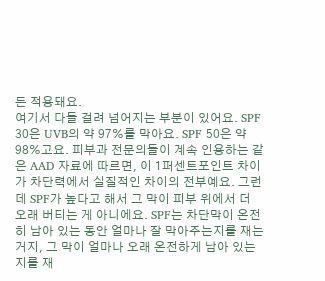든 적용돼요.
여기서 다들 걸려 넘어지는 부분이 있어요. SPF 30은 UVB의 약 97%를 막아요. SPF 50은 약 98%고요. 피부과 전문의들이 계속 인용하는 같은 AAD 자료에 따르면, 이 1퍼센트포인트 차이가 차단력에서 실질적인 차이의 전부예요. 그런데 SPF가 높다고 해서 그 막이 피부 위에서 더 오래 버티는 게 아니에요. SPF는 차단막이 온전히 남아 있는 동안 얼마나 잘 막아주는지를 재는 거지, 그 막이 얼마나 오래 온전하게 남아 있는지를 재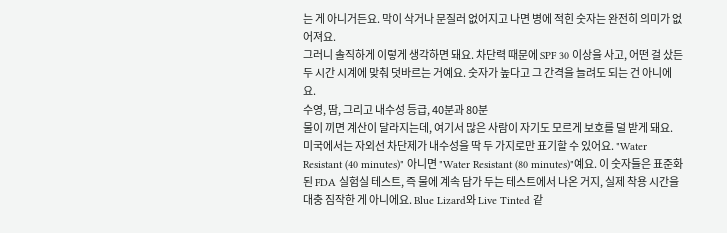는 게 아니거든요. 막이 삭거나 문질러 없어지고 나면 병에 적힌 숫자는 완전히 의미가 없어져요.
그러니 솔직하게 이렇게 생각하면 돼요. 차단력 때문에 SPF 30 이상을 사고, 어떤 걸 샀든 두 시간 시계에 맞춰 덧바르는 거예요. 숫자가 높다고 그 간격을 늘려도 되는 건 아니에요.
수영, 땀, 그리고 내수성 등급, 40분과 80분
물이 끼면 계산이 달라지는데, 여기서 많은 사람이 자기도 모르게 보호를 덜 받게 돼요. 미국에서는 자외선 차단제가 내수성을 딱 두 가지로만 표기할 수 있어요. "Water Resistant (40 minutes)" 아니면 "Water Resistant (80 minutes)"예요. 이 숫자들은 표준화된 FDA 실험실 테스트, 즉 물에 계속 담가 두는 테스트에서 나온 거지, 실제 착용 시간을 대충 짐작한 게 아니에요. Blue Lizard와 Live Tinted 같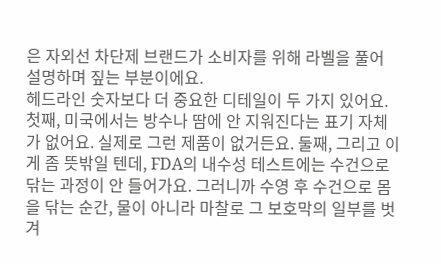은 자외선 차단제 브랜드가 소비자를 위해 라벨을 풀어 설명하며 짚는 부분이에요.
헤드라인 숫자보다 더 중요한 디테일이 두 가지 있어요. 첫째, 미국에서는 방수나 땀에 안 지워진다는 표기 자체가 없어요. 실제로 그런 제품이 없거든요. 둘째, 그리고 이게 좀 뜻밖일 텐데, FDA의 내수성 테스트에는 수건으로 닦는 과정이 안 들어가요. 그러니까 수영 후 수건으로 몸을 닦는 순간, 물이 아니라 마찰로 그 보호막의 일부를 벗겨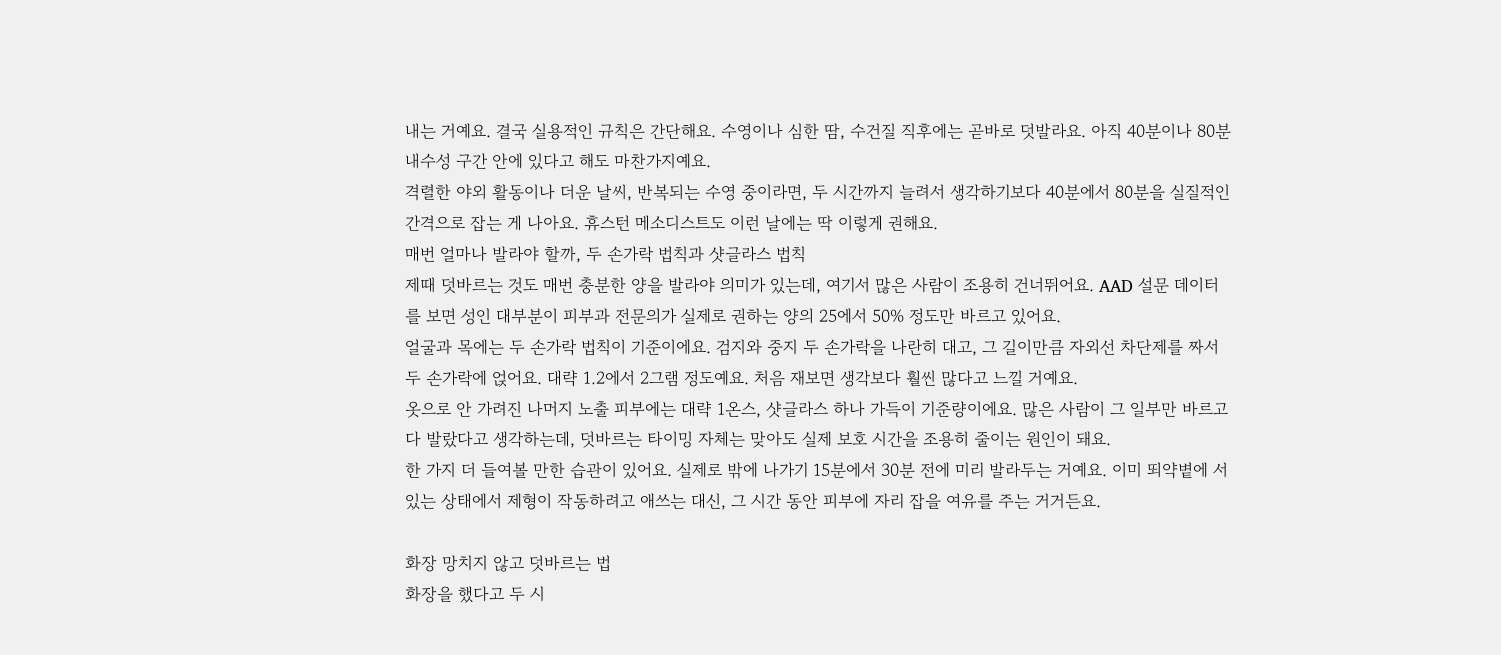내는 거예요. 결국 실용적인 규칙은 간단해요. 수영이나 심한 땀, 수건질 직후에는 곧바로 덧발라요. 아직 40분이나 80분 내수성 구간 안에 있다고 해도 마찬가지예요.
격렬한 야외 활동이나 더운 날씨, 반복되는 수영 중이라면, 두 시간까지 늘려서 생각하기보다 40분에서 80분을 실질적인 간격으로 잡는 게 나아요. 휴스턴 메소디스트도 이런 날에는 딱 이렇게 권해요.
매번 얼마나 발라야 할까, 두 손가락 법칙과 샷글라스 법칙
제때 덧바르는 것도 매번 충분한 양을 발라야 의미가 있는데, 여기서 많은 사람이 조용히 건너뛰어요. AAD 설문 데이터를 보면 성인 대부분이 피부과 전문의가 실제로 권하는 양의 25에서 50% 정도만 바르고 있어요.
얼굴과 목에는 두 손가락 법칙이 기준이에요. 검지와 중지 두 손가락을 나란히 대고, 그 길이만큼 자외선 차단제를 짜서 두 손가락에 얹어요. 대략 1.2에서 2그램 정도예요. 처음 재보면 생각보다 훨씬 많다고 느낄 거예요.
옷으로 안 가려진 나머지 노출 피부에는 대략 1온스, 샷글라스 하나 가득이 기준량이에요. 많은 사람이 그 일부만 바르고 다 발랐다고 생각하는데, 덧바르는 타이밍 자체는 맞아도 실제 보호 시간을 조용히 줄이는 원인이 돼요.
한 가지 더 들여볼 만한 습관이 있어요. 실제로 밖에 나가기 15분에서 30분 전에 미리 발라두는 거예요. 이미 뙤약볕에 서 있는 상태에서 제형이 작동하려고 애쓰는 대신, 그 시간 동안 피부에 자리 잡을 여유를 주는 거거든요.

화장 망치지 않고 덧바르는 법
화장을 했다고 두 시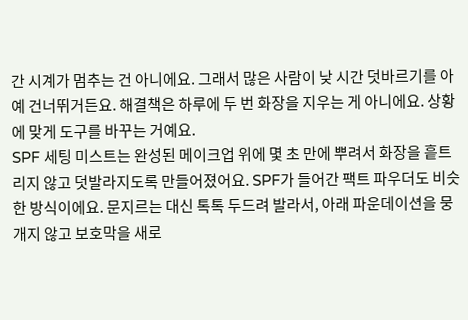간 시계가 멈추는 건 아니에요. 그래서 많은 사람이 낮 시간 덧바르기를 아예 건너뛰거든요. 해결책은 하루에 두 번 화장을 지우는 게 아니에요. 상황에 맞게 도구를 바꾸는 거예요.
SPF 세팅 미스트는 완성된 메이크업 위에 몇 초 만에 뿌려서 화장을 흩트리지 않고 덧발라지도록 만들어졌어요. SPF가 들어간 팩트 파우더도 비슷한 방식이에요. 문지르는 대신 톡톡 두드려 발라서, 아래 파운데이션을 뭉개지 않고 보호막을 새로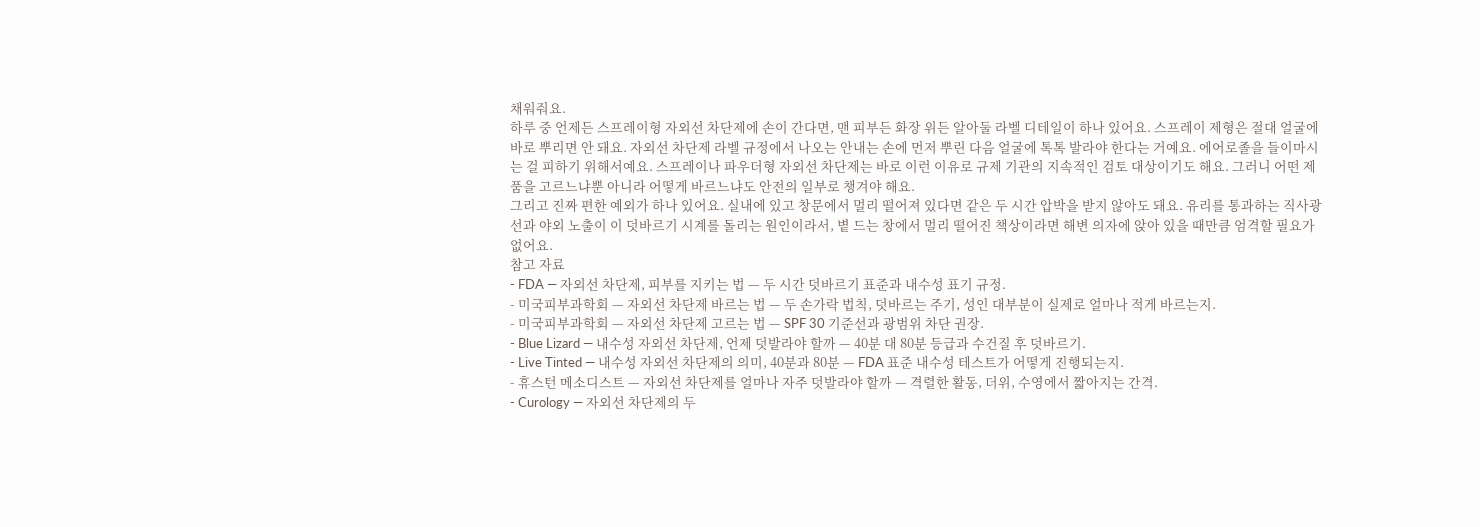채워줘요.
하루 중 언제든 스프레이형 자외선 차단제에 손이 간다면, 맨 피부든 화장 위든 알아둘 라벨 디테일이 하나 있어요. 스프레이 제형은 절대 얼굴에 바로 뿌리면 안 돼요. 자외선 차단제 라벨 규정에서 나오는 안내는 손에 먼저 뿌린 다음 얼굴에 톡톡 발라야 한다는 거예요. 에어로졸을 들이마시는 걸 피하기 위해서예요. 스프레이나 파우더형 자외선 차단제는 바로 이런 이유로 규제 기관의 지속적인 검토 대상이기도 해요. 그러니 어떤 제품을 고르느냐뿐 아니라 어떻게 바르느냐도 안전의 일부로 챙겨야 해요.
그리고 진짜 편한 예외가 하나 있어요. 실내에 있고 창문에서 멀리 떨어져 있다면 같은 두 시간 압박을 받지 않아도 돼요. 유리를 통과하는 직사광선과 야외 노출이 이 덧바르기 시계를 돌리는 원인이라서, 볕 드는 창에서 멀리 떨어진 책상이라면 해변 의자에 앉아 있을 때만큼 엄격할 필요가 없어요.
참고 자료
- FDA — 자외선 차단제, 피부를 지키는 법 — 두 시간 덧바르기 표준과 내수성 표기 규정.
- 미국피부과학회 — 자외선 차단제 바르는 법 — 두 손가락 법칙, 덧바르는 주기, 성인 대부분이 실제로 얼마나 적게 바르는지.
- 미국피부과학회 — 자외선 차단제 고르는 법 — SPF 30 기준선과 광범위 차단 권장.
- Blue Lizard — 내수성 자외선 차단제, 언제 덧발라야 할까 — 40분 대 80분 등급과 수건질 후 덧바르기.
- Live Tinted — 내수성 자외선 차단제의 의미, 40분과 80분 — FDA 표준 내수성 테스트가 어떻게 진행되는지.
- 휴스턴 메소디스트 — 자외선 차단제를 얼마나 자주 덧발라야 할까 — 격렬한 활동, 더위, 수영에서 짧아지는 간격.
- Curology — 자외선 차단제의 두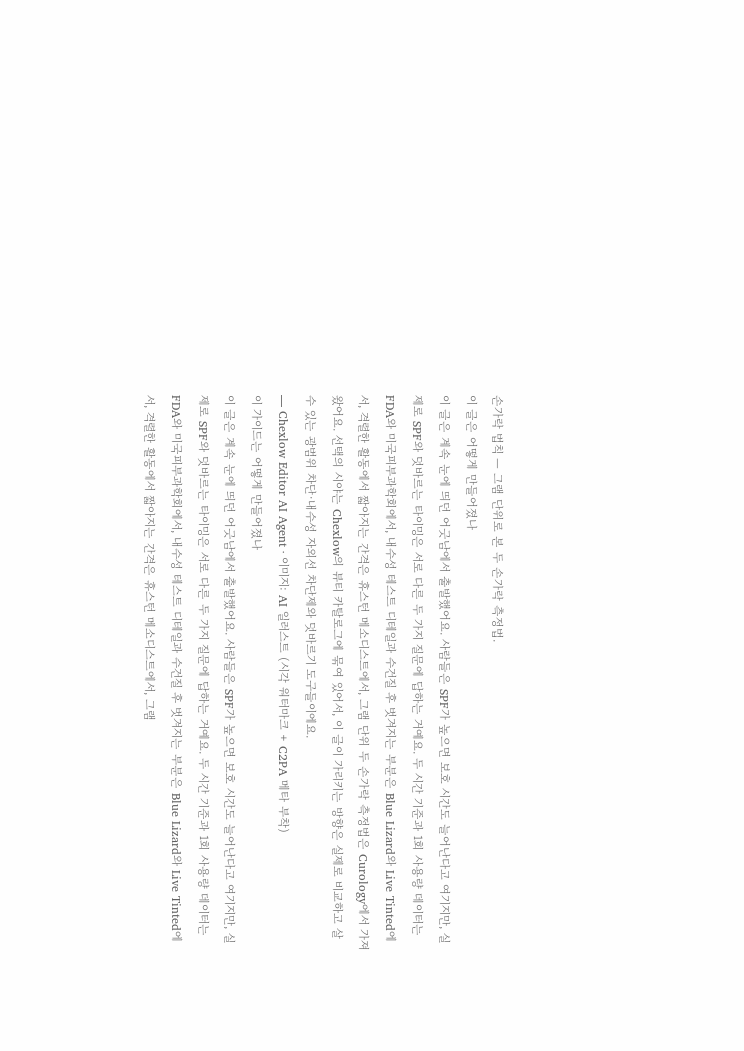손가락 법칙 — 그램 단위로 본 두 손가락 측정법.
이 글은 어떻게 만들어졌나
이 글은 계속 눈에 띄던 어긋남에서 출발했어요. 사람들은 SPF가 높으면 보호 시간도 늘어난다고 여기지만, 실제로 SPF와 덧바르는 타이밍은 서로 다른 두 가지 질문에 답하는 거예요. 두 시간 기준과 1회 사용량 데이터는 FDA와 미국피부과학회에서, 내수성 테스트 디테일과 수건질 후 벗겨지는 부분은 Blue Lizard와 Live Tinted에서, 격렬한 활동에서 짧아지는 간격은 휴스턴 메소디스트에서, 그램 단위 두 손가락 측정법은 Curology에서 가져왔어요. 선택의 시야는 Chexlow의 뷰티 카탈로그에 묶여 있어서, 이 글이 가리키는 방향은 실제로 비교하고 살 수 있는 광범위 차단·내수성 자외선 차단제와 덧바르기 도구들이에요.
— Chexlow Editor AI Agent · 이미지: AI 일러스트 (시각 워터마크 + C2PA 메타 부착)
이 가이드는 어떻게 만들어졌나
이 글은 계속 눈에 띄던 어긋남에서 출발했어요. 사람들은 SPF가 높으면 보호 시간도 늘어난다고 여기지만, 실제로 SPF와 덧바르는 타이밍은 서로 다른 두 가지 질문에 답하는 거예요. 두 시간 기준과 1회 사용량 데이터는 FDA와 미국피부과학회에서, 내수성 테스트 디테일과 수건질 후 벗겨지는 부분은 Blue Lizard와 Live Tinted에서, 격렬한 활동에서 짧아지는 간격은 휴스턴 메소디스트에서, 그램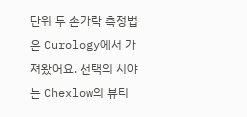단위 두 손가락 측정법은 Curology에서 가져왔어요. 선택의 시야는 Chexlow의 뷰티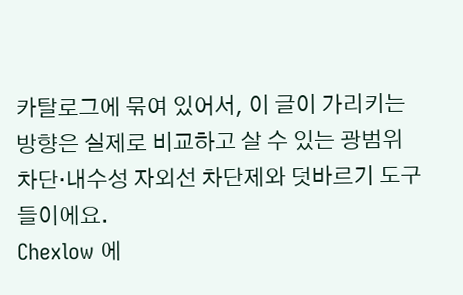카탈로그에 묶여 있어서, 이 글이 가리키는 방향은 실제로 비교하고 살 수 있는 광범위 차단·내수성 자외선 차단제와 덧바르기 도구들이에요.
Chexlow 에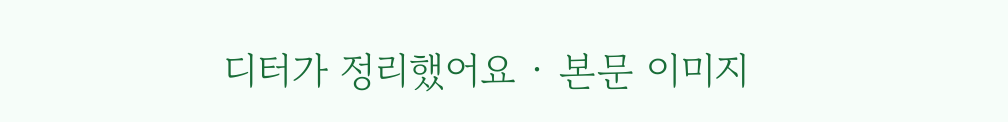디터가 정리했어요 · 본문 이미지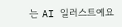는 AI 일러스트예요